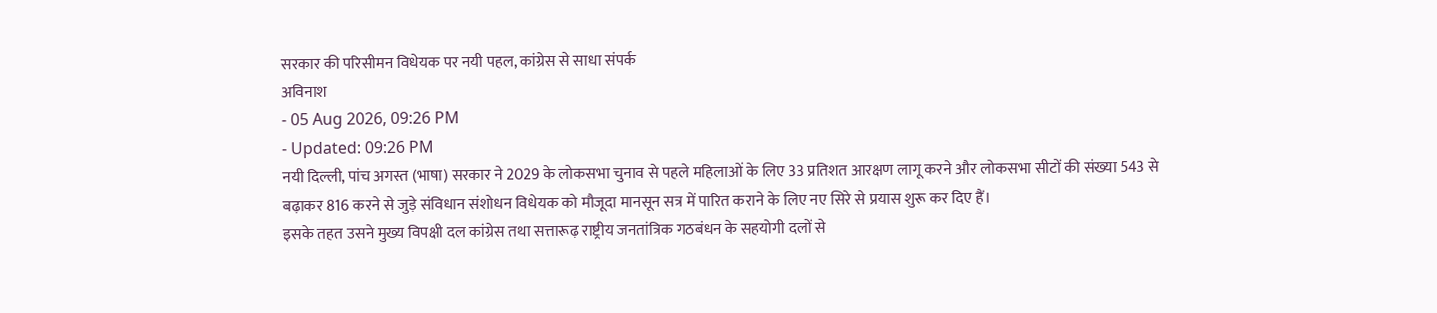सरकार की परिसीमन विधेयक पर नयी पहल, कांग्रेस से साधा संपर्क
अविनाश
- 05 Aug 2026, 09:26 PM
- Updated: 09:26 PM
नयी दिल्ली, पांच अगस्त (भाषा) सरकार ने 2029 के लोकसभा चुनाव से पहले महिलाओं के लिए 33 प्रतिशत आरक्षण लागू करने और लोकसभा सीटों की संख्या 543 से बढ़ाकर 816 करने से जुड़े संविधान संशोधन विधेयक को मौजूदा मानसून सत्र में पारित कराने के लिए नए सिरे से प्रयास शुरू कर दिए हैं।
इसके तहत उसने मुख्य विपक्षी दल कांग्रेस तथा सत्तारूढ़ राष्ट्रीय जनतांत्रिक गठबंधन के सहयोगी दलों से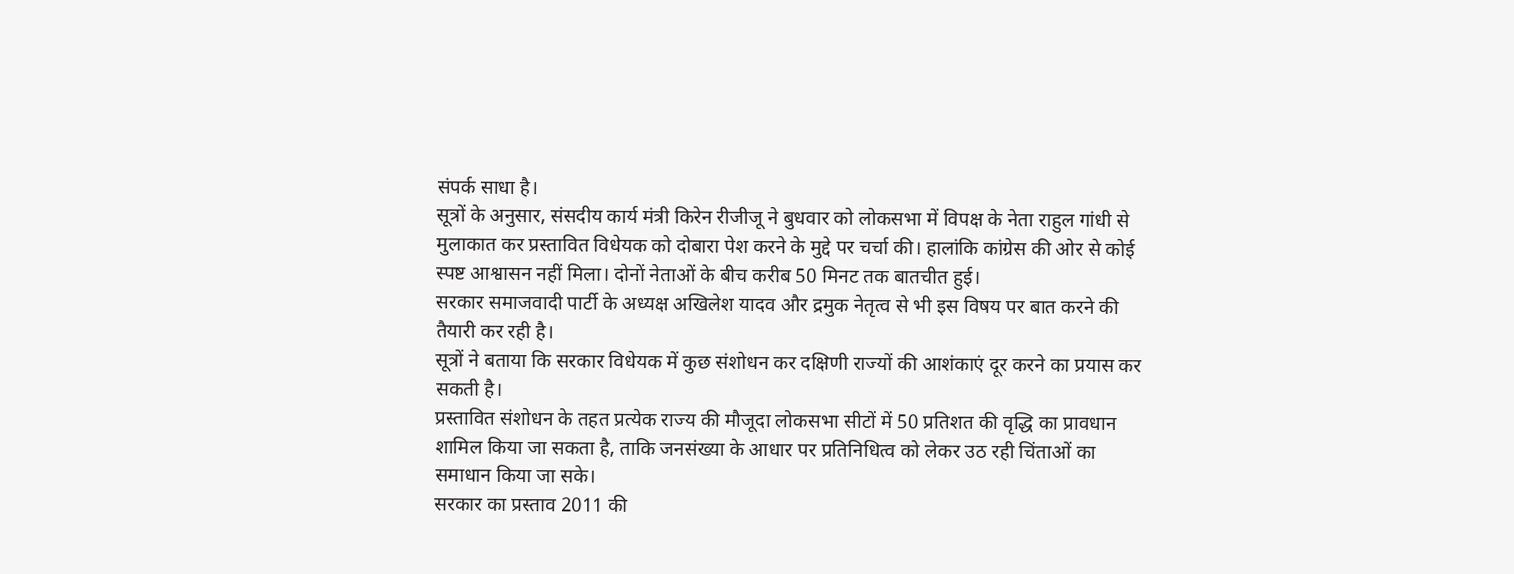संपर्क साधा है।
सूत्रों के अनुसार, संसदीय कार्य मंत्री किरेन रीजीजू ने बुधवार को लोकसभा में विपक्ष के नेता राहुल गांधी से मुलाकात कर प्रस्तावित विधेयक को दोबारा पेश करने के मुद्दे पर चर्चा की। हालांकि कांग्रेस की ओर से कोई स्पष्ट आश्वासन नहीं मिला। दोनों नेताओं के बीच करीब 50 मिनट तक बातचीत हुई।
सरकार समाजवादी पार्टी के अध्यक्ष अखिलेश यादव और द्रमुक नेतृत्व से भी इस विषय पर बात करने की तैयारी कर रही है।
सूत्रों ने बताया कि सरकार विधेयक में कुछ संशोधन कर दक्षिणी राज्यों की आशंकाएं दूर करने का प्रयास कर सकती है।
प्रस्तावित संशोधन के तहत प्रत्येक राज्य की मौजूदा लोकसभा सीटों में 50 प्रतिशत की वृद्धि का प्रावधान शामिल किया जा सकता है, ताकि जनसंख्या के आधार पर प्रतिनिधित्व को लेकर उठ रही चिंताओं का समाधान किया जा सके।
सरकार का प्रस्ताव 2011 की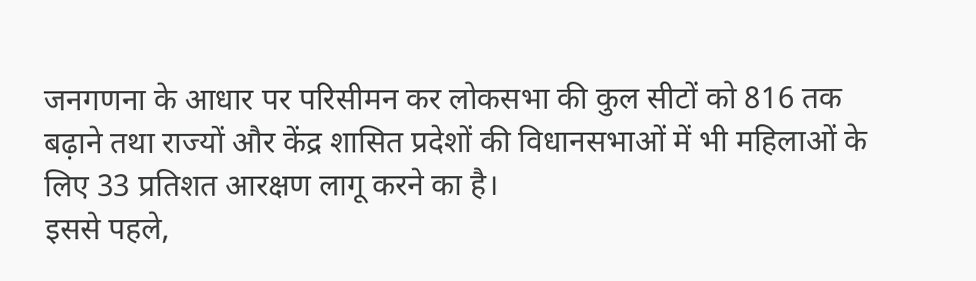जनगणना के आधार पर परिसीमन कर लोकसभा की कुल सीटों को 816 तक बढ़ाने तथा राज्यों और केंद्र शासित प्रदेशों की विधानसभाओं में भी महिलाओं के लिए 33 प्रतिशत आरक्षण लागू करने का है।
इससे पहले,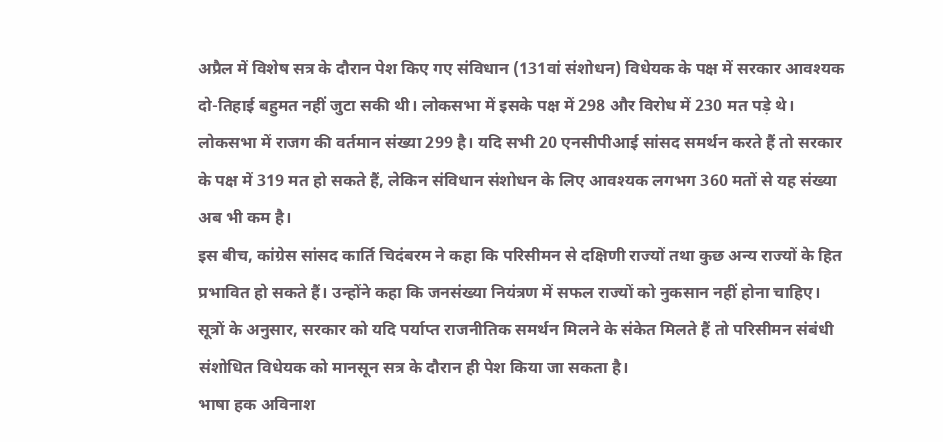अप्रैल में विशेष सत्र के दौरान पेश किए गए संविधान (131वां संशोधन) विधेयक के पक्ष में सरकार आवश्यक दो-तिहाई बहुमत नहीं जुटा सकी थी। लोकसभा में इसके पक्ष में 298 और विरोध में 230 मत पड़े थे।
लोकसभा में राजग की वर्तमान संख्या 299 है। यदि सभी 20 एनसीपीआई सांसद समर्थन करते हैं तो सरकार के पक्ष में 319 मत हो सकते हैं, लेकिन संविधान संशोधन के लिए आवश्यक लगभग 360 मतों से यह संख्या अब भी कम है।
इस बीच, कांग्रेस सांसद कार्ति चिदंबरम ने कहा कि परिसीमन से दक्षिणी राज्यों तथा कुछ अन्य राज्यों के हित प्रभावित हो सकते हैं। उन्होंने कहा कि जनसंख्या नियंत्रण में सफल राज्यों को नुकसान नहीं होना चाहिए।
सूत्रों के अनुसार, सरकार को यदि पर्याप्त राजनीतिक समर्थन मिलने के संकेत मिलते हैं तो परिसीमन संबंधी संशोधित विधेयक को मानसून सत्र के दौरान ही पेश किया जा सकता है।
भाषा हक अविनाश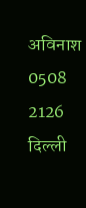अविनाश
0508 2126 दिल्ली